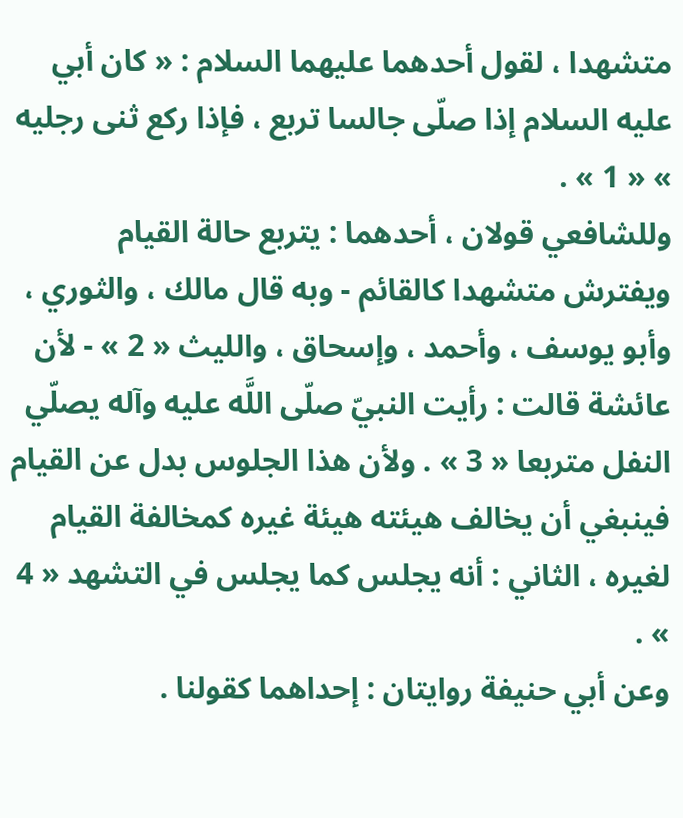متشهدا ، لقول أحدهما عليهما السلام : « كان أبي عليه السلام إذا صلّى جالسا تربع ، فإذا ركع ثنى رجليه » « 1 » .
وللشافعي قولان ، أحدهما : يتربع حالة القيام ويفترش متشهدا كالقائم - وبه قال مالك ، والثوري ، وأبو يوسف ، وأحمد ، وإسحاق ، والليث « 2 » - لأن عائشة قالت : رأيت النبيّ صلّى اللَّه عليه وآله يصلّي النفل متربعا « 3 » . ولأن هذا الجلوس بدل عن القيام فينبغي أن يخالف هيئته هيئة غيره كمخالفة القيام لغيره ، الثاني : أنه يجلس كما يجلس في التشهد « 4 » .
وعن أبي حنيفة روايتان : إحداهما كقولنا .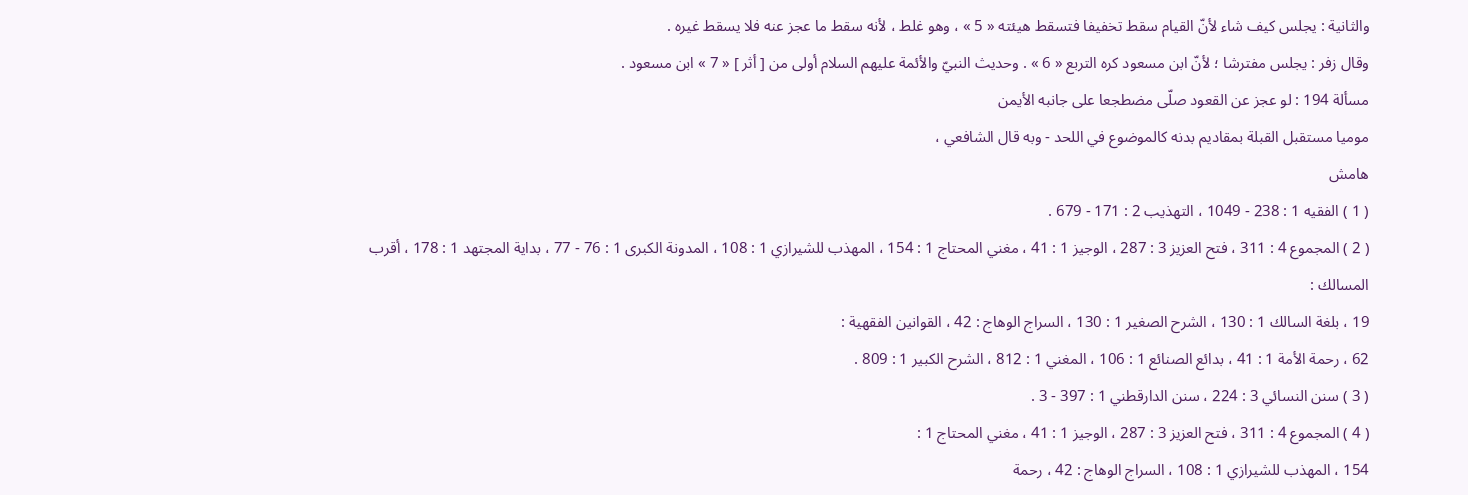والثانية : يجلس كيف شاء لأنّ القيام سقط تخفيفا فتسقط هيئته « 5 » ، وهو غلط ، لأنه سقط ما عجز عنه فلا يسقط غيره .
وقال زفر : يجلس مفترشا ؛ لأنّ ابن مسعود كره التربع « 6 » . وحديث النبيّ والأئمة عليهم السلام أولى من [ أثر ] « 7 » ابن مسعود .
مسألة 194 : لو عجز عن القعود صلّى مضطجعا على جانبه الأيمن
موميا مستقبل القبلة بمقاديم بدنه كالموضوع في اللحد - وبه قال الشافعي ،
هامش
( 1 ) الفقيه 1 : 238 - 1049 ، التهذيب 2 : 171 - 679 .
( 2 ) المجموع 4 : 311 ، فتح العزيز 3 : 287 ، الوجيز 1 : 41 ، مغني المحتاج 1 : 154 ، المهذب للشيرازي 1 : 108 ، المدونة الكبرى 1 : 76 - 77 ، بداية المجتهد 1 : 178 ، أقرب المسالك :
19 ، بلغة السالك 1 : 130 ، الشرح الصغير 1 : 130 ، السراج الوهاج : 42 ، القوانين الفقهية :
62 ، رحمة الأمة 1 : 41 ، بدائع الصنائع 1 : 106 ، المغني 1 : 812 ، الشرح الكبير 1 : 809 .
( 3 ) سنن النسائي 3 : 224 ، سنن الدارقطني 1 : 397 - 3 .
( 4 ) المجموع 4 : 311 ، فتح العزيز 3 : 287 ، الوجيز 1 : 41 ، مغني المحتاج 1 :
154 ، المهذب للشيرازي 1 : 108 ، السراج الوهاج : 42 ، رحمة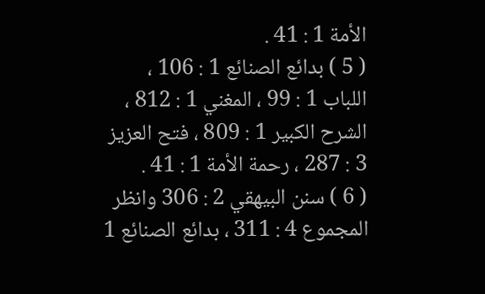الأمة 1 : 41 .
( 5 ) بدائع الصنائع 1 : 106 ، اللباب 1 : 99 ، المغني 1 : 812 ، الشرح الكبير 1 : 809 ، فتح العزيز 3 : 287 ، رحمة الأمة 1 : 41 .
( 6 ) سنن البيهقي 2 : 306 وانظر المجموع 4 : 311 ، بدائع الصنائع 1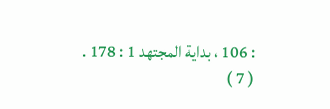: 106 ، بداية المجتهد 1 : 178 .
( 7 )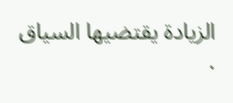الزيادة يقتضيها السياق .